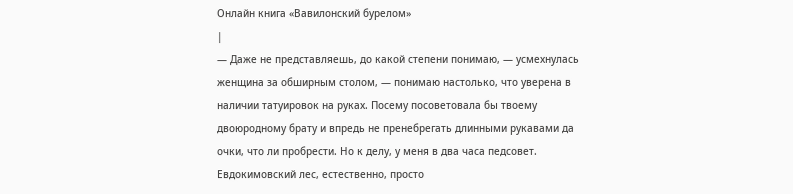Онлайн книга «Вавилонский бурелом»
|
— Даже не представляешь, до какой степени понимаю, — усмехнулась женщина за обширным столом, — понимаю настолько, что уверена в наличии татуировок на руках. Посему посоветовала бы твоему двоюродному брату и впредь не пренебрегать длинными рукавами да очки, что ли пробрести. Но к делу, у меня в два часа педсовет. Евдокимовский лес, естественно, просто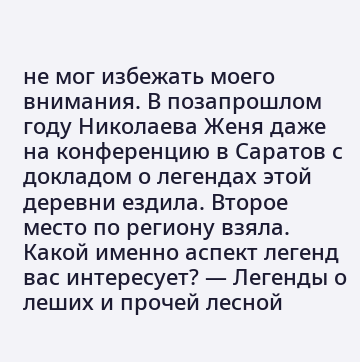не мог избежать моего внимания. В позапрошлом году Николаева Женя даже на конференцию в Саратов с докладом о легендах этой деревни ездила. Второе место по региону взяла. Какой именно аспект легенд вас интересует? — Легенды о леших и прочей лесной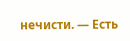нечисти. — Есть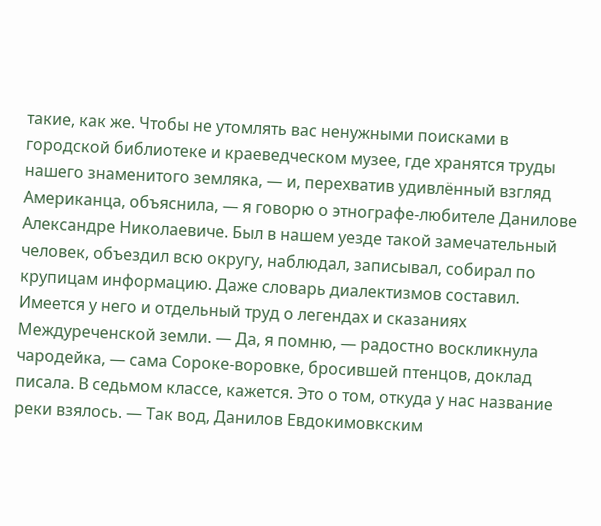такие, как же. Чтобы не утомлять вас ненужными поисками в городской библиотеке и краеведческом музее, где хранятся труды нашего знаменитого земляка, — и, перехватив удивлённый взгляд Американца, объяснила, — я говорю о этнографе-любителе Данилове Александре Николаевиче. Был в нашем уезде такой замечательный человек, объездил всю округу, наблюдал, записывал, собирал по крупицам информацию. Даже словарь диалектизмов составил. Имеется у него и отдельный труд о легендах и сказаниях Междуреченской земли. — Да, я помню, — радостно воскликнула чародейка, — сама Сороке-воровке, бросившей птенцов, доклад писала. В седьмом классе, кажется. Это о том, откуда у нас название реки взялось. — Так вод, Данилов Евдокимовкским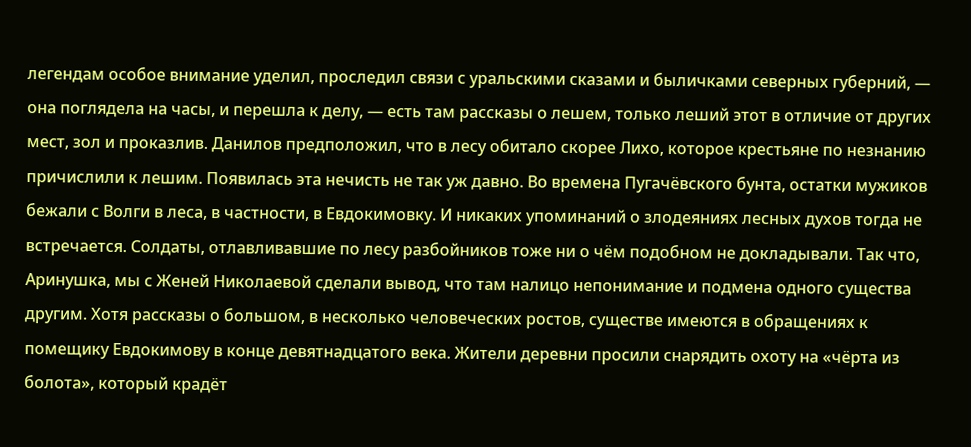легендам особое внимание уделил, проследил связи с уральскими сказами и быличками северных губерний, — она поглядела на часы, и перешла к делу, — есть там рассказы о лешем, только леший этот в отличие от других мест, зол и проказлив. Данилов предположил, что в лесу обитало скорее Лихо, которое крестьяне по незнанию причислили к лешим. Появилась эта нечисть не так уж давно. Во времена Пугачёвского бунта, остатки мужиков бежали с Волги в леса, в частности, в Евдокимовку. И никаких упоминаний о злодеяниях лесных духов тогда не встречается. Солдаты, отлавливавшие по лесу разбойников тоже ни о чём подобном не докладывали. Так что, Аринушка, мы с Женей Николаевой сделали вывод, что там налицо непонимание и подмена одного существа другим. Хотя рассказы о большом, в несколько человеческих ростов, существе имеются в обращениях к помещику Евдокимову в конце девятнадцатого века. Жители деревни просили снарядить охоту на «чёрта из болота», который крадёт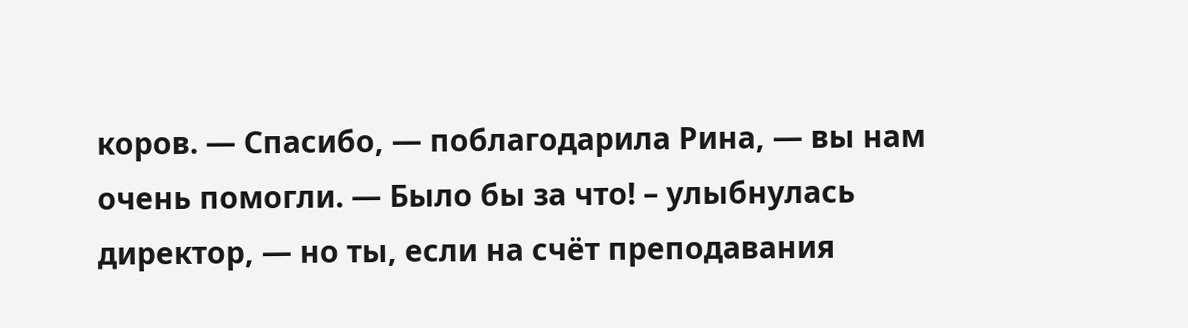коров. — Спасибо, — поблагодарила Рина, — вы нам очень помогли. — Было бы за что! – улыбнулась директор, — но ты, если на счёт преподавания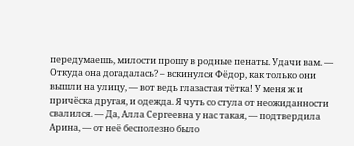передумаешь, милости прошу в родные пенаты. Удачи вам. — Откуда она догадалась? – вскинулся Фёдор, как только они вышли на улицу, — вот ведь глазастая тётка! У меня ж и причёска другая, и одежда. Я чуть со стула от неожиданности свалился. — Да, Алла Сергеевна у нас такая, — подтвердила Арина, — от неё бесполезно было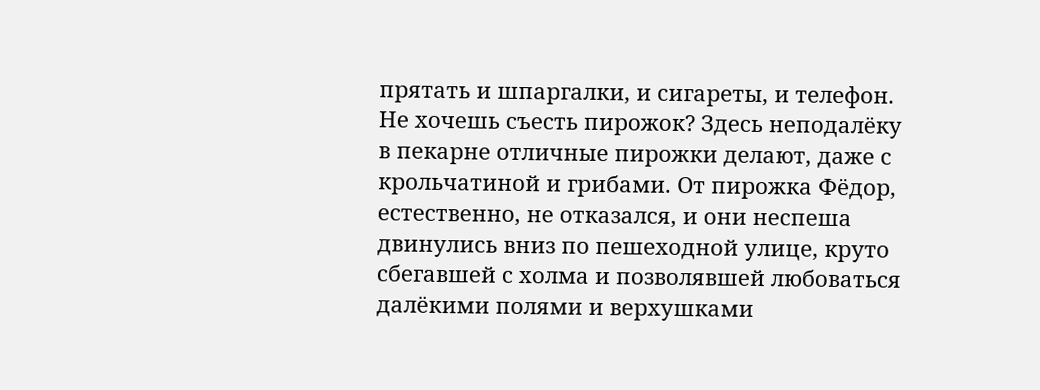прятать и шпаргалки, и сигареты, и телефон. Не хочешь съесть пирожок? Здесь неподалёку в пекарне отличные пирожки делают, даже с крольчатиной и грибами. От пирожка Фёдор, естественно, не отказался, и они неспеша двинулись вниз по пешеходной улице, круто сбегавшей с холма и позволявшей любоваться далёкими полями и верхушками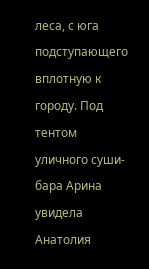леса, с юга подступающего вплотную к городу. Под тентом уличного суши-бара Арина увидела Анатолия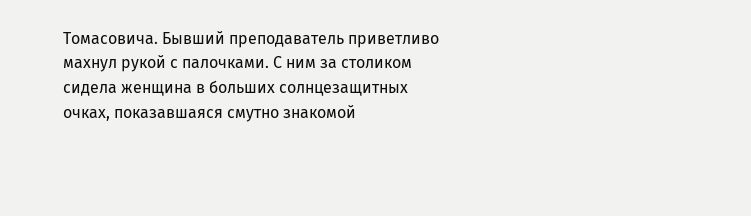Томасовича. Бывший преподаватель приветливо махнул рукой с палочками. С ним за столиком сидела женщина в больших солнцезащитных очках, показавшаяся смутно знакомой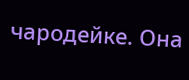чародейке. Она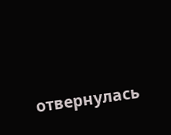отвернулась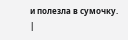и полезла в сумочку. |